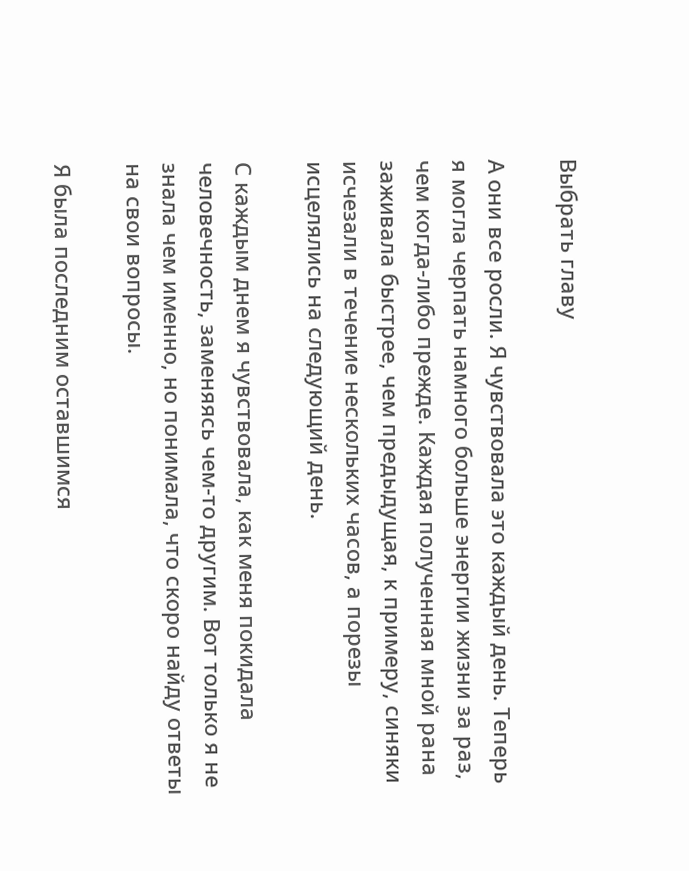Выбрать главу

А они все росли. Я чувствовала это каждый день. Теперь я могла черпать намного больше энергии жизни за раз, чем когда-либо прежде. Каждая полученная мной рана заживала быстрее, чем предыдущая, к примеру, синяки исчезали в течение нескольких часов, а порезы исцелялись на следующий день.

С каждым днем я чувствовала, как меня покидала человечность, заменяясь чем-то другим. Вот только я не знала чем именно, но понимала, что скоро найду ответы на свои вопросы.

Я была последним оставшимся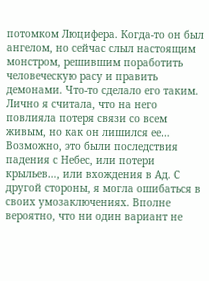потомком Люцифера. Когда-то он был ангелом, но сейчас слыл настоящим монстром, решившим поработить человеческую расу и править демонами. Что-то сделало его таким. Лично я считала, что на него повлияла потеря связи со всем живым, но как он лишился ее… Возможно, это были последствия падения с Небес, или потери крыльев…, или вхождения в Ад. С другой стороны, я могла ошибаться в своих умозаключениях. Вполне вероятно, что ни один вариант не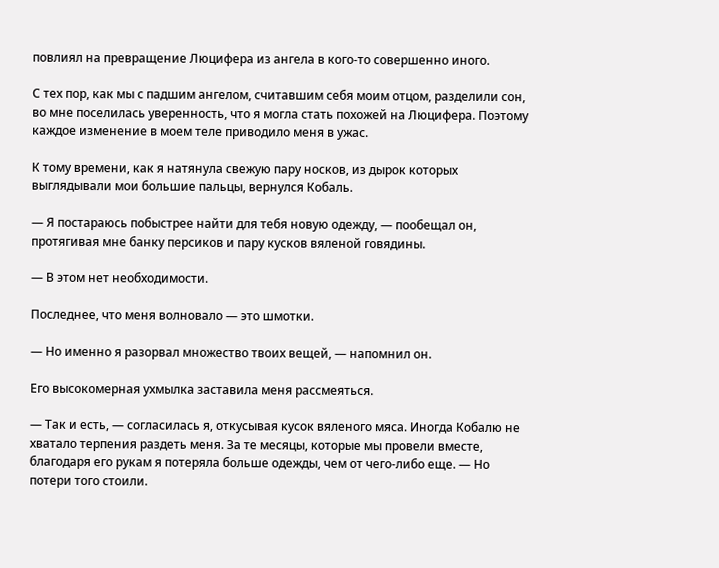повлиял на превращение Люцифера из ангела в кого-то совершенно иного.

С тех пор, как мы с падшим ангелом, считавшим себя моим отцом, разделили сон, во мне поселилась уверенность, что я могла стать похожей на Люцифера. Поэтому каждое изменение в моем теле приводило меня в ужас.

К тому времени, как я натянула свежую пару носков, из дырок которых выглядывали мои большие пальцы, вернулся Кобаль.

— Я постараюсь побыстрее найти для тебя новую одежду, — пообещал он, протягивая мне банку персиков и пару кусков вяленой говядины.

— В этом нет необходимости.

Последнее, что меня волновало — это шмотки.

— Но именно я разорвал множество твоих вещей, — напомнил он.

Его высокомерная ухмылка заставила меня рассмеяться.

— Так и есть, — согласилась я, откусывая кусок вяленого мяса. Иногда Кобалю не хватало терпения раздеть меня. За те месяцы, которые мы провели вместе, благодаря его рукам я потеряла больше одежды, чем от чего-либо еще. — Но потери того стоили.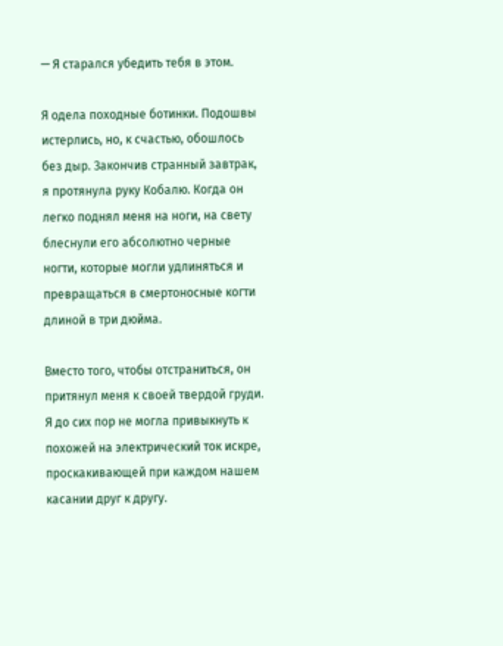— Я старался убедить тебя в этом.

Я одела походные ботинки. Подошвы истерлись, но, к счастью, обошлось без дыр. Закончив странный завтрак, я протянула руку Кобалю. Когда он легко поднял меня на ноги, на свету блеснули его абсолютно черные ногти, которые могли удлиняться и превращаться в смертоносные когти длиной в три дюйма.

Вместо того, чтобы отстраниться, он притянул меня к своей твердой груди. Я до сих пор не могла привыкнуть к похожей на электрический ток искре, проскакивающей при каждом нашем касании друг к другу.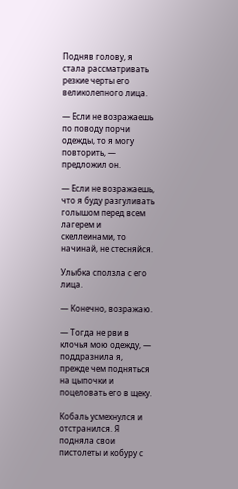Подняв голову, я стала рассматривать резкие черты его великолепного лица.

— Если не возражаешь по поводу порчи одежды, то я могу повторить, — предложил он.

— Если не возражаешь, что я буду разгуливать голышом перед всем лагерем и скеллеинами, то начинай, не стесняйся.

Улыбка сползла с его лица.

— Конечно, возражаю.

— Тогда не рви в клочья мою одежду, — поддразнила я, прежде чем подняться на цыпочки и поцеловать его в щеку.

Кобаль усмехнулся и отстранился. Я подняла свои пистолеты и кобуру с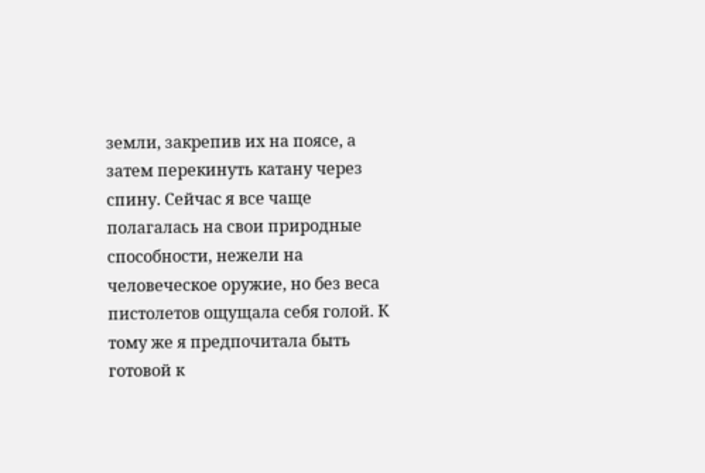земли, закрепив их на поясе, а затем перекинуть катану через спину. Сейчас я все чаще полагалась на свои природные способности, нежели на человеческое оружие, но без веса пистолетов ощущала себя голой. К тому же я предпочитала быть готовой к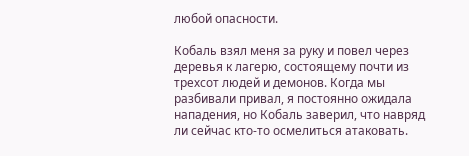любой опасности.

Кобаль взял меня за руку и повел через деревья к лагерю, состоящему почти из трехсот людей и демонов. Когда мы разбивали привал, я постоянно ожидала нападения, но Кобаль заверил, что навряд ли сейчас кто-то осмелиться атаковать.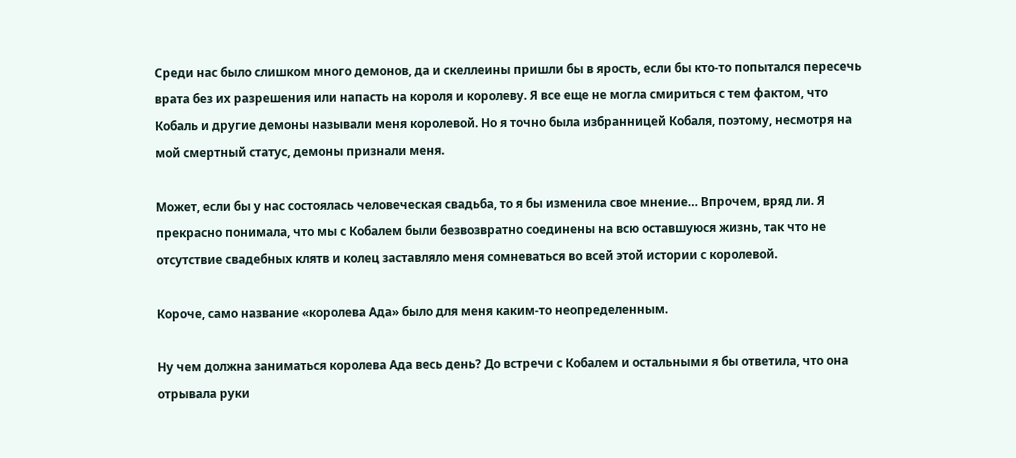Среди нас было слишком много демонов, да и скеллеины пришли бы в ярость, если бы кто-то попытался пересечь врата без их разрешения или напасть на короля и королеву. Я все еще не могла смириться с тем фактом, что Кобаль и другие демоны называли меня королевой. Но я точно была избранницей Кобаля, поэтому, несмотря на мой смертный статус, демоны признали меня.

Может, если бы у нас состоялась человеческая свадьба, то я бы изменила свое мнение… Впрочем, вряд ли. Я прекрасно понимала, что мы с Кобалем были безвозвратно соединены на всю оставшуюся жизнь, так что не отсутствие свадебных клятв и колец заставляло меня сомневаться во всей этой истории с королевой.

Короче, само название «королева Ада» было для меня каким-то неопределенным.

Ну чем должна заниматься королева Ада весь день? До встречи с Кобалем и остальными я бы ответила, что она отрывала руки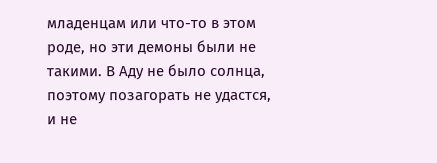младенцам или что-то в этом роде, но эти демоны были не такими. В Аду не было солнца, поэтому позагорать не удастся, и не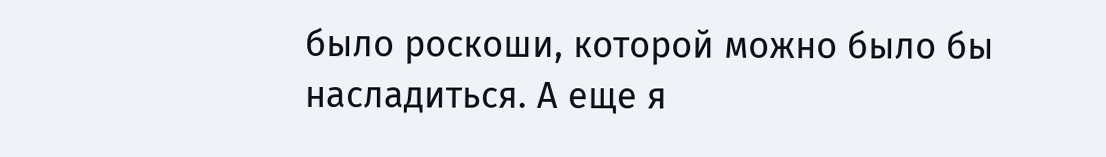было роскоши, которой можно было бы насладиться. А еще я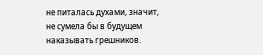не питалась духами, значит, не сумела бы в будущем наказывать грешников.